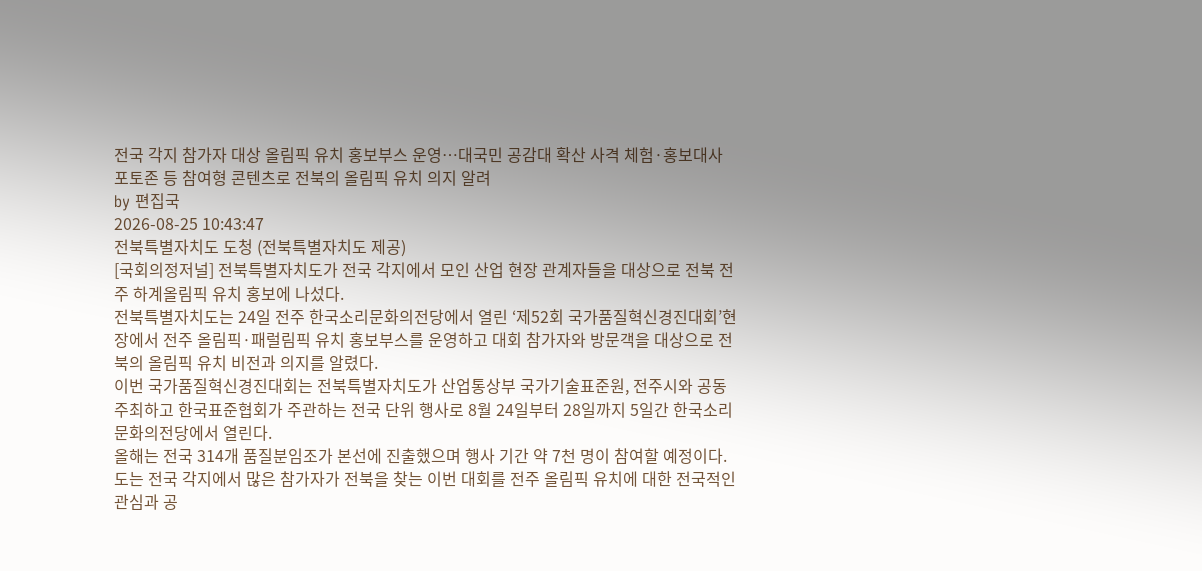전국 각지 참가자 대상 올림픽 유치 홍보부스 운영…대국민 공감대 확산 사격 체험·홍보대사 포토존 등 참여형 콘텐츠로 전북의 올림픽 유치 의지 알려
by 편집국
2026-08-25 10:43:47
전북특별자치도 도청 (전북특별자치도 제공)
[국회의정저널] 전북특별자치도가 전국 각지에서 모인 산업 현장 관계자들을 대상으로 전북 전주 하계올림픽 유치 홍보에 나섰다.
전북특별자치도는 24일 전주 한국소리문화의전당에서 열린 ‘제52회 국가품질혁신경진대회’현장에서 전주 올림픽·패럴림픽 유치 홍보부스를 운영하고 대회 참가자와 방문객을 대상으로 전북의 올림픽 유치 비전과 의지를 알렸다.
이번 국가품질혁신경진대회는 전북특별자치도가 산업통상부 국가기술표준원, 전주시와 공동 주최하고 한국표준협회가 주관하는 전국 단위 행사로 8월 24일부터 28일까지 5일간 한국소리문화의전당에서 열린다.
올해는 전국 314개 품질분임조가 본선에 진출했으며 행사 기간 약 7천 명이 참여할 예정이다.
도는 전국 각지에서 많은 참가자가 전북을 찾는 이번 대회를 전주 올림픽 유치에 대한 전국적인 관심과 공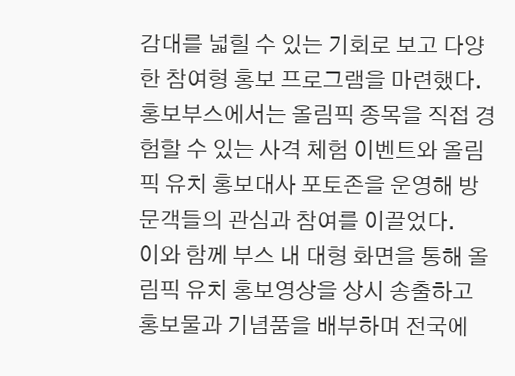감대를 넓힐 수 있는 기회로 보고 다양한 참여형 홍보 프로그램을 마련했다.
홍보부스에서는 올림픽 종목을 직접 경험할 수 있는 사격 체험 이벤트와 올림픽 유치 홍보대사 포토존을 운영해 방문객들의 관심과 참여를 이끌었다.
이와 함께 부스 내 대형 화면을 통해 올림픽 유치 홍보영상을 상시 송출하고 홍보물과 기념품을 배부하며 전국에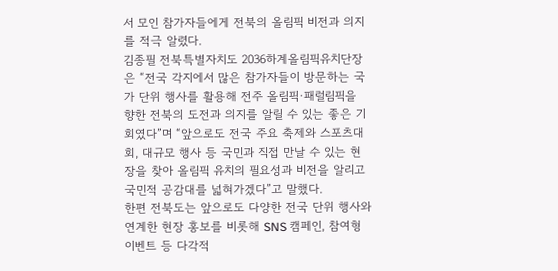서 모인 참가자들에게 전북의 올림픽 비전과 의지를 적극 알렸다.
김종필 전북특별자치도 2036하계올림픽유치단장은 “전국 각지에서 많은 참가자들이 방문하는 국가 단위 행사를 활용해 전주 올림픽·패럴림픽을 향한 전북의 도전과 의지를 알릴 수 있는 좋은 기회였다”며 “앞으로도 전국 주요 축제와 스포츠대회, 대규모 행사 등 국민과 직접 만날 수 있는 현장을 찾아 올림픽 유치의 필요성과 비전을 알리고 국민적 공감대를 넓혀가겠다”고 말했다.
한편 전북도는 앞으로도 다양한 전국 단위 행사와 연계한 현장 홍보를 비롯해 SNS 캠페인, 참여형 이벤트 등 다각적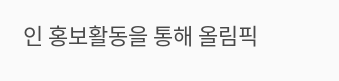인 홍보활동을 통해 올림픽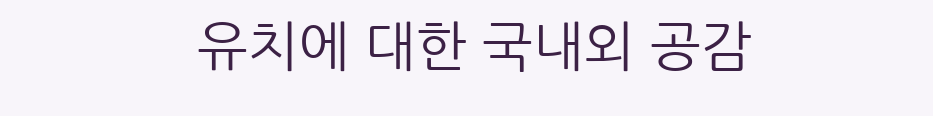유치에 대한 국내외 공감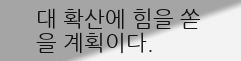대 확산에 힘을 쏟을 계획이다.